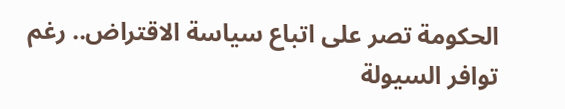الحكومة تصر على اتباع سياسة الاقتراض.. رغم توافر السيولة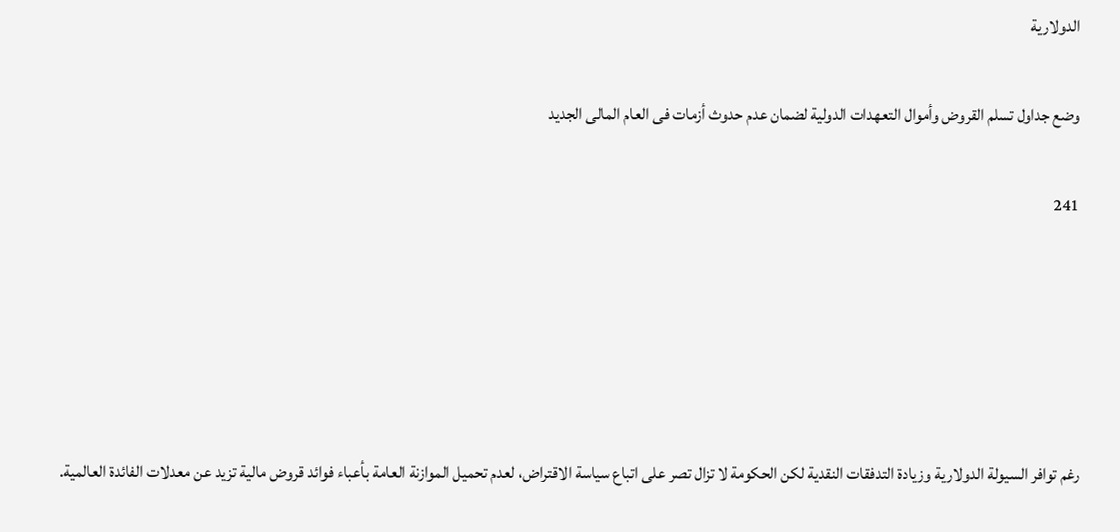الدولارية

وضع جداول تسلم القروض وأموال التعهدات الدولية لضمان عدم حدوث أزمات فى العام المالى الجديد

241





رغم توافر السيولة الدولارية وزيادة التدفقات النقدية لكن الحكومة لا تزال تصر على اتباع سياسة الاقتراض، لعدم تحميل الموازنة العامة بأعباء فوائد قروض مالية تزيد عن معدلات الفائدة العالمية.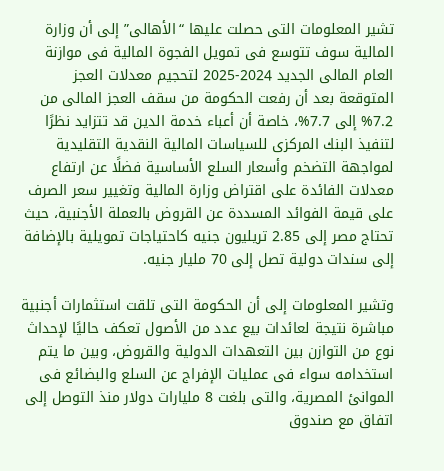تشير المعلومات التى حصلت عليها “الأهالى” إلى أن وزارة المالية سوف تتوسع فى تمويل الفجوة المالية فى موازنة العام المالى الجديد 2024-2025 لتحجيم معدلات العجز المتوقعة بعد أن رفعت الحكومة من سقف العجز المالى من 7.2% إلى 7.7%، خاصة أن أعباء خدمة الدين قد تتزايد نظرًا لتنفيذ البنك المركزى للسياسات المالية النقدية التقليدية لمواجهة التضخم وأسعار السلع الأساسية فضلًا عن ارتفاع معدلات الفائدة على اقتراض وزارة المالية وتغيير سعر الصرف على قيمة الفوائد المسددة عن القروض بالعملة الأجنبية، حيث تحتاج مصر إلى 2.85 تريليون جنيه كاحتياجات تمويلية بالإضافة إلى سندات دولية تصل إلى 70 مليار جنيه.

وتشير المعلومات إلى أن الحكومة التى تلقت استثمارات أجنبية مباشرة نتيجة لعائدات بيع عدد من الأصول تعكف حاليًا لإحداث نوع من التوازن بين التعهدات الدولية والقروض، وبين ما يتم استخدامه سواء فى عمليات الإفراج عن السلع والبضائع فى الموانئ المصرية، والتى بلغت 8 مليارات دولار منذ التوصل إلى اتفاق مع صندوق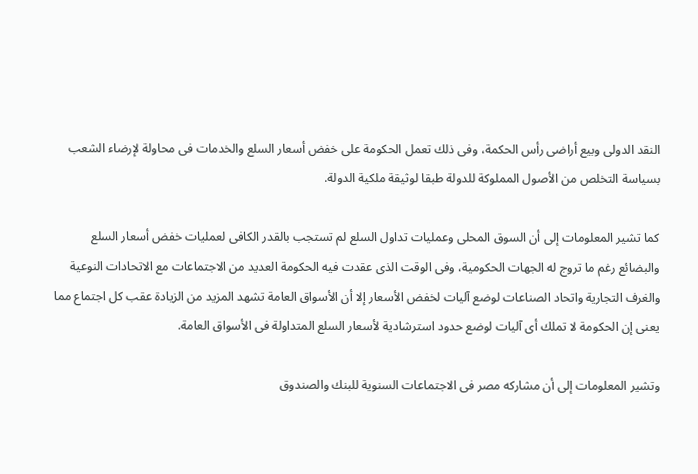النقد الدولى وبيع أراضى رأس الحكمة، وفى ذلك تعمل الحكومة على خفض أسعار السلع والخدمات فى محاولة لإرضاء الشعب بسياسة التخلص من الأصول المملوكة للدولة طبقا لوثيقة ملكية الدولة.

كما تشير المعلومات إلى أن السوق المحلى وعمليات تداول السلع لم تستجب بالقدر الكافى لعمليات خفض أسعار السلع والبضائع رغم ما تروج له الجهات الحكومية، وفى الوقت الذى عقدت فيه الحكومة العديد من الاجتماعات مع الاتحادات النوعية والغرف التجارية واتحاد الصناعات لوضع آليات لخفض الأسعار إلا أن الأسواق العامة تشهد المزيد من الزيادة عقب كل اجتماع مما يعنى إن الحكومة لا تملك أى آليات لوضع حدود استرشادية لأسعار السلع المتداولة فى الأسواق العامة.

وتشير المعلومات إلى أن مشاركه مصر فى الاجتماعات السنوية للبنك والصندوق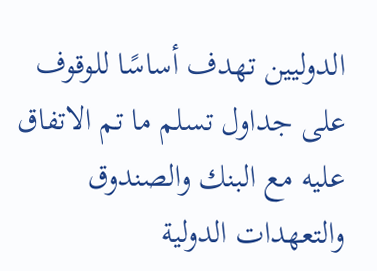الدوليين تهدف أساسًا للوقوف على جداول تسلم ما تم الاتفاق عليه مع البنك والصندوق والتعهدات الدولية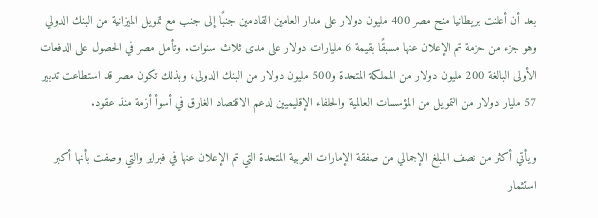بعد أن أعلنت بريطانيا منح مصر 400 مليون دولار على مدار العامين القادمين جنبًا إلى جنب مع تمويل الميزانية من البنك الدولي وهو جزء من حزمة تم الإعلان عنها مسبقًا بقيمة 6 مليارات دولار على مدى ثلاث سنوات. وتأمل مصر في الحصول على الدفعات الأولى البالغة 200 مليون دولار من المملكة المتحدة و500 مليون دولار من البنك الدولى، وبذلك تكون مصر قد استطاعت تدبير 57 مليار دولار من التمويل من المؤسسات العالمية والحلفاء الإقليميين لدعم الاقتصاد الغارق في أسوأ أزمة منذ عقود.

ويأتي أكثر من نصف المبلغ الإجمالي من صفقة الإمارات العربية المتحدة التي تم الإعلان عنها في فبراير والتي وصفت بأنها أكبر استثمار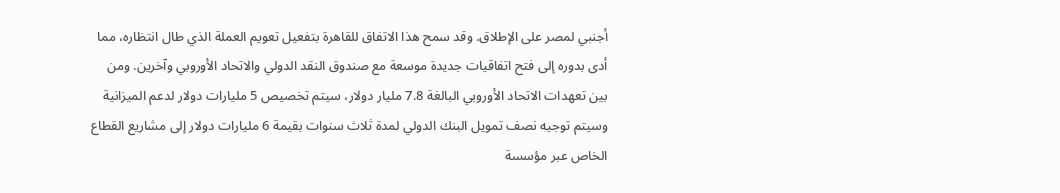أجنبي لمصر على الإطلاق. وقد سمح هذا الاتفاق للقاهرة بتفعيل تعويم العملة الذي طال انتظاره، مما أدى بدوره إلى فتح اتفاقيات جديدة موسعة مع صندوق النقد الدولي والاتحاد الأوروبي وآخرين. ومن بين تعهدات الاتحاد الأوروبي البالغة 7.8 مليار دولار، سيتم تخصيص 5 مليارات دولار لدعم الميزانية وسيتم توجيه نصف تمويل البنك الدولي لمدة ثلاث سنوات بقيمة 6 مليارات دولار إلى مشاريع القطاع الخاص عبر مؤسسة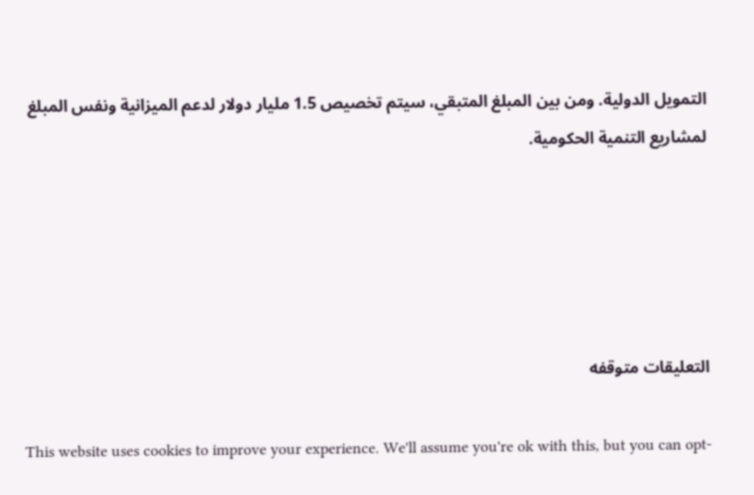التمويل الدولية. ومن بين المبلغ المتبقي، سيتم تخصيص 1.5 مليار دولار لدعم الميزانية ونفس المبلغ لمشاريع التنمية الحكومية.





التعليقات متوقفه

This website uses cookies to improve your experience. We'll assume you're ok with this, but you can opt-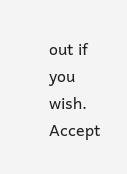out if you wish. Accept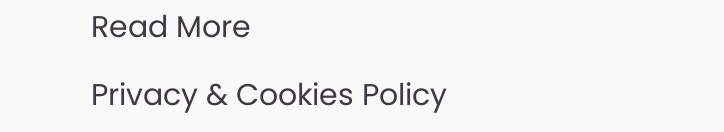Read More

Privacy & Cookies Policy